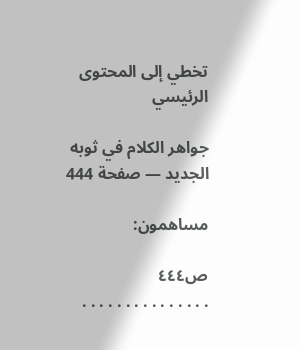تخطي إلى المحتوى الرئيسي

جواهر الكلام في ثوبه الجديد — صفحة 444

مساهمون:

ص٤٤٤
. . . . . . . . . . . . . . .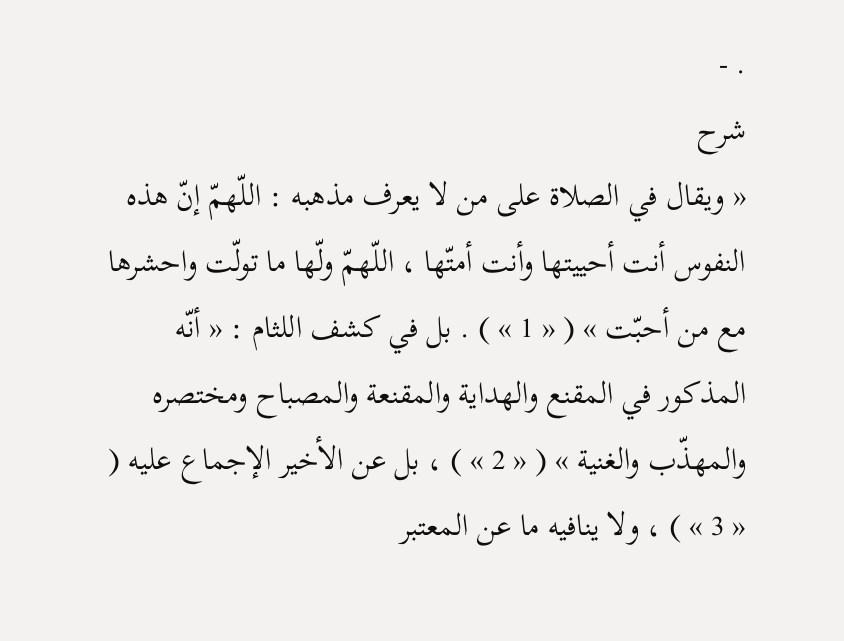. -
شرح
« ويقال في الصلاة على من لا يعرف مذهبه : اللّهمّ إنّ هذه النفوس أنت أحييتها وأنت أمتّها ، اللّهمّ ولّها ما تولّت واحشرها مع من أحبّت » ( « 1 » ) . بل في كشف اللثام : « أنّه المذكور في المقنع والهداية والمقنعة والمصباح ومختصره والمهذّب والغنية » ( « 2 » ) ، بل عن الأخير الإجماع عليه ( « 3 » ) ، ولا ينافيه ما عن المعتبر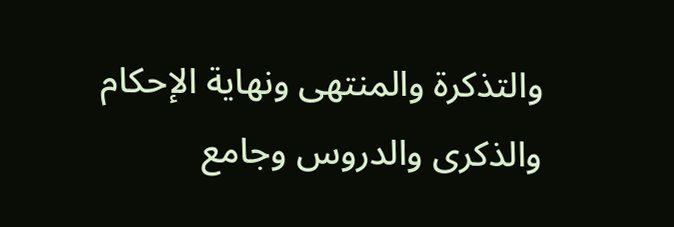والتذكرة والمنتهى ونهاية الإحكام والذكرى والدروس وجامع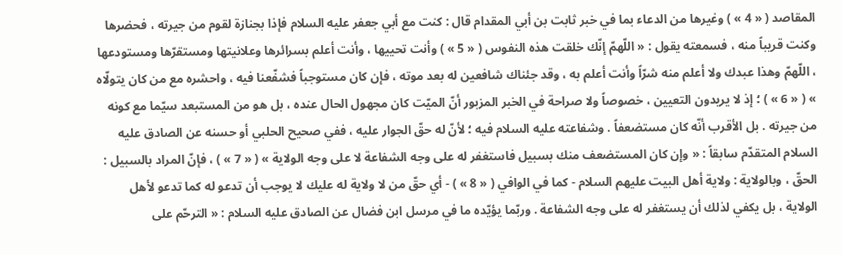المقاصد ( « 4 » ) وغيرها من الدعاء بما في خبر ثابت بن أبي المقدام قال : كنت مع أبي جعفر عليه السلام فإذا بجنازة لقوم من جيرته ، فحضرها وكنت قريباً منه ، فسمعته يقول : « اللّهمّ إنّك خلقت هذه النفوس ( « 5 » ) وأنت تحييها ، وأنت أعلم بسرائرها وعلانيتها ومستقرّها ومستودعها ، اللّهمّ وهذا عبدك ولا أعلم منه شرّاً وأنت أعلم به ، وقد جئناك شافعين له بعد موته ، فإن كان مستوجباً فشفّعنا فيه ، واحشره مع من كان يتولّاه » ( « 6 » ) ؛ إذ لا يريدون التعيين ، خصوصاً ولا صراحة في الخبر المزبور أنّ الميّت كان مجهول الحال عنده ، بل هو من المستبعد سيّما مع كونه من جيرته . بل الأقرب أنّه كان مستضعفاً . وشفاعته عليه السلام فيه ؛ لأنّ له حقّ الجوار عليه ، ففي صحيح الحلبي أو حسنه عن الصادق عليه السلام المتقدّم سابقاً : « وإن كان المستضعف منك بسبيل فاستغفر له على وجه الشفاعة لا على وجه الولاية » ( « 7 » ) ، فإنّ المراد بالسبيل : الحقّ ، وبالولاية : ولاية أهل البيت عليهم السلام - كما في الوافي ( « 8 » ) - أي حقّ من لا ولاية له عليك لا يوجب أن تدعو له كما تدعو لأهل الولاية ، بل يكفي لذلك أن يستغفر له على وجه الشفاعة . وربّما يؤيّده ما في مرسل ابن فضال عن الصادق عليه السلام : « الترحّم على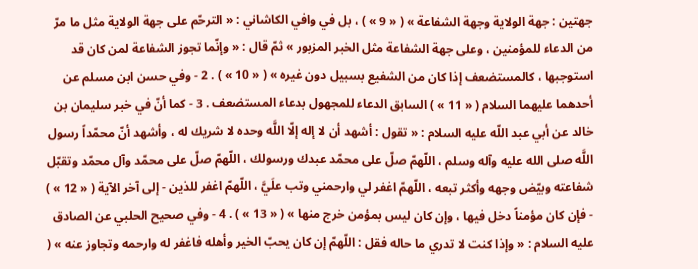جهتين : جهة الولاية وجهة الشفاعة » ( « 9 » ) ، بل في وافي الكاشاني : « الترحّم على جهة الولاية مثل ما مرّ من الدعاء للمؤمنين ، وعلى جهة الشفاعة مثل الخبر المزبور » ثمّ قال : « وإنّما تجوز الشفاعة لمن كان قد استوجبها ، كالمستضعف إذا كان من الشفيع بسبيل دون غيره » ( « 10 » ) . 2 - وفي حسن ابن مسلم عن أحدهما عليهما السلام ( « 11 » ) السابق الدعاء للمجهول بدعاء المستضعف . 3 - كما أنّ في خبر سليمان بن خالد عن أبي عبد اللّه عليه السلام : « تقول : أشهد أن لا إله إلّا اللَّه وحده لا شريك له ، وأشهد أنّ محمّداً رسول اللَّه صلى الله عليه وآله وسلم ، اللّهمّ صلّ على محمّد عبدك ورسولك ، اللّهمّ صلّ على محمّد وآل محمّد وتقبّل شفاعته وبيّض وجهه وأكثر تبعه ، اللّهمّ اغفر لي وارحمني وتب علَيَّ ، اللّهمّ اغفر للذين - إلى آخر الآية ( « 12 » ) - فإن كان مؤمناً دخل فيها ، وإن كان ليس بمؤمن خرج منها » ( « 13 » ) . 4 - وفي صحيح الحلبي عن الصادق عليه السلام : « وإذا كنت لا تدري ما حاله فقل : اللّهمّ إن كان يحبّ الخير وأهله فاغفر له وارحمه وتجاوز عنه » (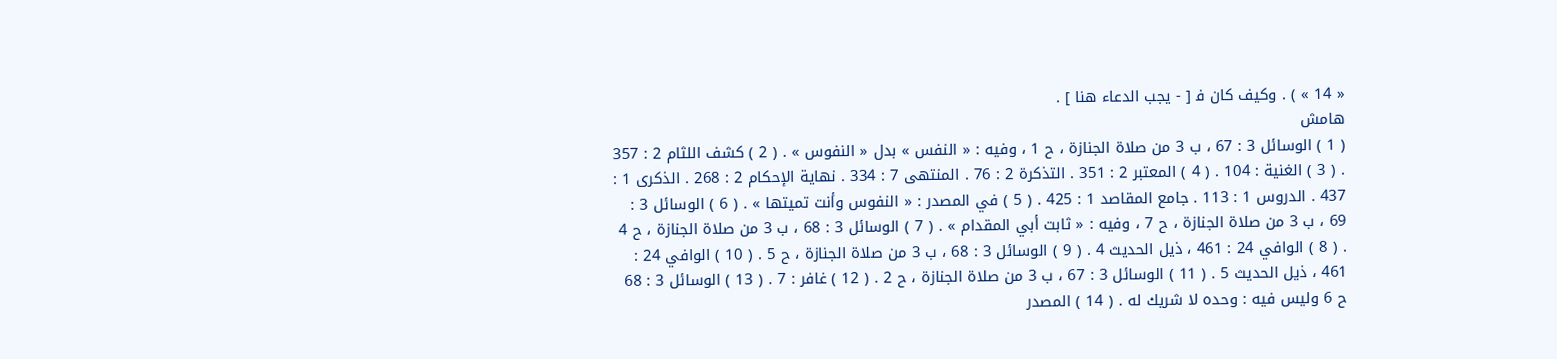« 14 » ) . وكيف كان ف‍ [ - يجب الدعاء هنا ] .
هامش
( 1 ) الوسائل 3 : 67 ، ب 3 من صلاة الجنازة ، ح 1 ، وفيه : « النفس » بدل « النفوس » . ( 2 ) كشف اللثام 2 : 357 . ( 3 ) الغنية : 104 . ( 4 ) المعتبر 2 : 351 . التذكرة 2 : 76 . المنتهى 7 : 334 . نهاية الإحكام 2 : 268 . الذكرى 1 : 437 . الدروس 1 : 113 . جامع المقاصد 1 : 425 . ( 5 ) في المصدر : « النفوس وأنت تميتها » . ( 6 ) الوسائل 3 : 69 ، ب 3 من صلاة الجنازة ، ح 7 ، وفيه : « ثابت أبي المقدام » . ( 7 ) الوسائل 3 : 68 ، ب 3 من صلاة الجنازة ، ح 4 . ( 8 ) الوافي 24 : 461 ، ذيل الحديث 4 . ( 9 ) الوسائل 3 : 68 ، ب 3 من صلاة الجنازة ، ح 5 . ( 10 ) الوافي 24 : 461 ، ذيل الحديث 5 . ( 11 ) الوسائل 3 : 67 ، ب 3 من صلاة الجنازة ، ح 2 . ( 12 ) غافر : 7 . ( 13 ) الوسائل 3 : 68 ح 6 وليس فيه : وحده لا شريك له . ( 14 ) المصدر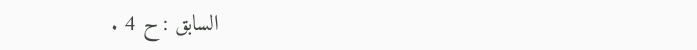السابق : ح 4 .